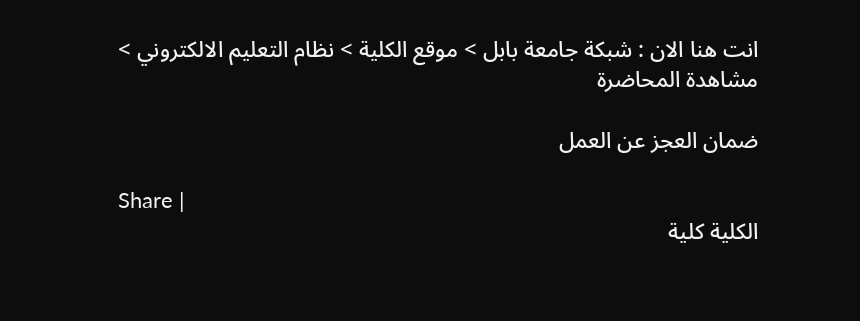انت هنا الان : شبكة جامعة بابل > موقع الكلية > نظام التعليم الالكتروني > مشاهدة المحاضرة

ضمان العجز عن العمل

Share |
الكلية كلية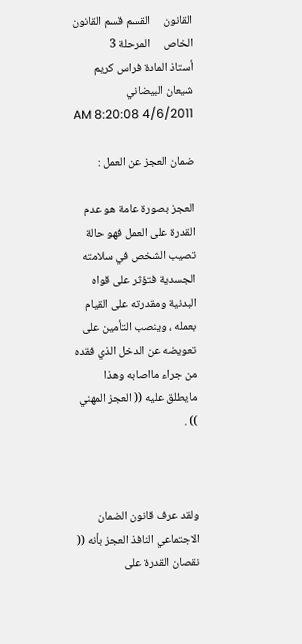القانون     القسم قسم القانون الخاص     المرحلة 3
أستاذ المادة فراس كريم شيعان البيضاني       4/6/2011 8:20:08 AM

ضمان العجز عن العمل :

العجز بصورة عامة هو عدم القدرة على العمل فهو حالة تصيب الشخص في سلامته الجسدية فتؤثر على قواه البدنية ومقدرته على القيام بعمله ، وينصب التأمين على تعويضه عن الدخل الذي فقده من جراء مااصابه وهذا مايطلق عليه (( العجز المهني )) .



ولقد عرف قانون الضمان الاجتماعي النافذ العجز بأنه (( نقصان القدرة على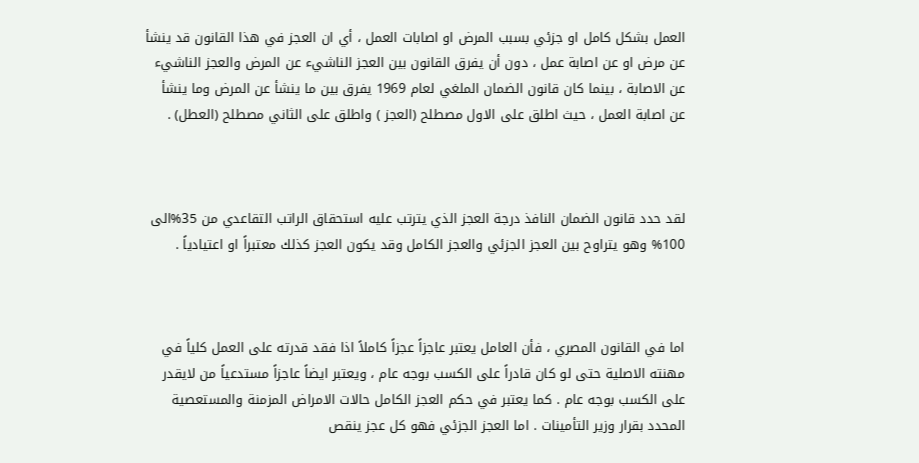العمل بشكل كامل او جزئي بسبب المرض او اصابات العمل ، أي ان العجز في هذا القانون قد ينشأ عن مرض او عن اصابة عمل ، دون أن يفرق القانون بين العجز الناشيء عن المرض والعجز الناشيء عن الاصابة ، بينما كان قانون الضمان الملغي لعام 1969 يفرق بين ما ينشأ عن المرض وما ينشأ عن اصابة العمل ، حيث اطلق على الاول مصطلح (العجز ) واطلق على الثاني مصطلح (العطل) .



لقد حدد قانون الضمان النافذ درجة العجز الذي يترتب عليه استحقاق الراتب التقاعدي من 35%الى 100% وهو يتراوح بين العجز الجزئي والعجز الكامل وقد يكون العجز كذلك معتبراً او اعتيادياً .



اما في القانون المصري ، فأن العامل يعتبر عاجزاً عجزاً كاملاً اذا فقد قدرته على العمل كلياً في مهنته الاصلية حتى لو كان قادراً على الكسب بوجه عام ، ويعتبر ايضاً عاجزاً مستدعياً من لايقدر على الكسب بوجه عام . كما يعتبر في حكم العجز الكامل حالات الامراض المزمنة والمستعصية المحدد بقرار وزير التأمينات . اما العجز الجزئي فهو كل عجز ينقص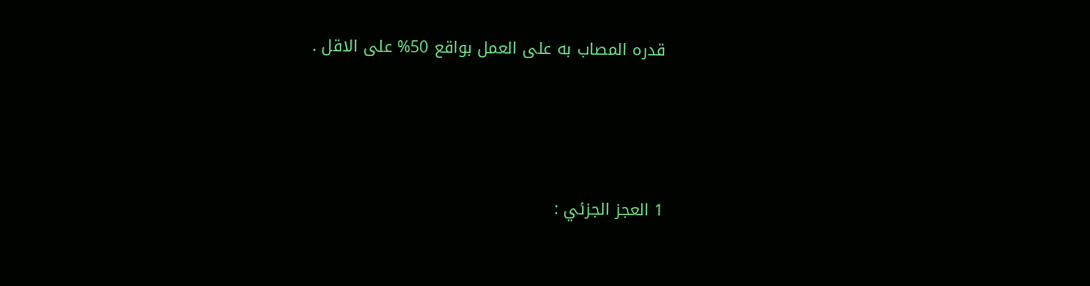قدره المصاب به على العمل بواقع 50% على الاقل .





1 العجز الجزئي :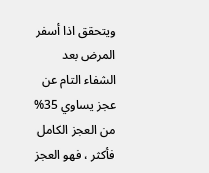ويتحقق اذا أسفر المرض بعد الشفاء التام عن عجز يساوي 35% من العجز الكامل فأكثر ، فهو العجز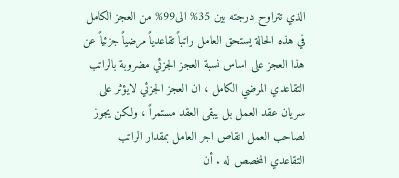الذي تتراوح درجته بين 35% الى99% من العجز الكامل في هذه الحالة يستحق العامل راتباً تقاعدياً مرضياً جزئياً عن هذا العجز على اساس نسبة العجز الجزئي مضروبة بالراتب التقاعدي المرضي الكامل ، ان العجز الجزئي لايؤثر على سريان عقد العمل بل يبقى العقد مستمراً ، ولكن يجوز لصاحب العمل انقاص اجر العامل بمقدار الراتب التقاعدي المخصص له . أن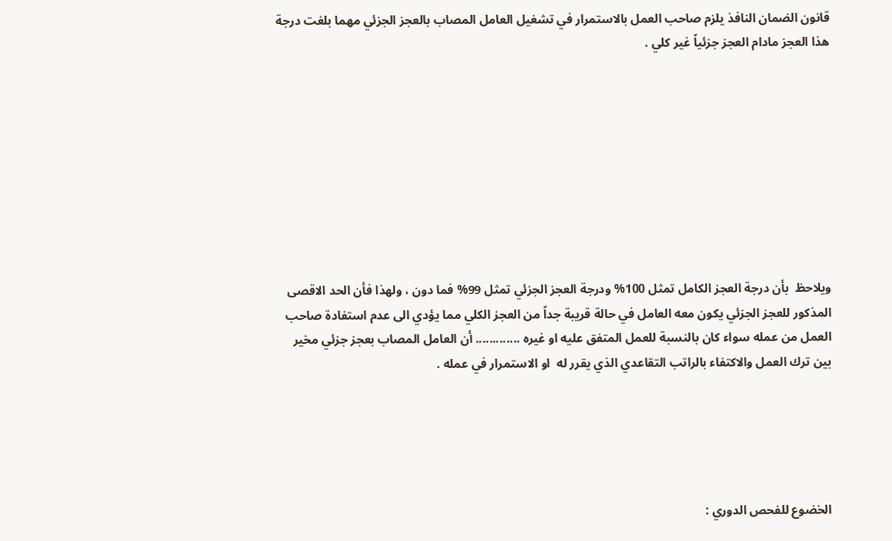قانون الضمان النافذ يلزم صاحب العمل بالاستمرار في تشغيل العامل المصاب بالعجز الجزئي مهما بلغت درجة هذا العجز مادام العجز جزئياً غير كلي .









ويلاحظ  بأن درجة العجز الكامل تمثل 100% ودرجة العجز الجزئي تمثل 99% فما دون ، ولهذا فأن الحد الاقصى المذكور للعجز الجزئي يكون معه العامل في حالة قريبة جداً من العجز الكلي مما يؤدي الى عدم استفادة صاحب العمل من عمله سواء كان بالنسبة للعمل المتفق عليه او غيره ............. أن العامل المصاب بعجز جزئي مخير بين ترك العمل والاكتفاء بالراتب التقاعدي الذي يقرر له  او الاستمرار في عمله .





الخضوع للفحص الدوري :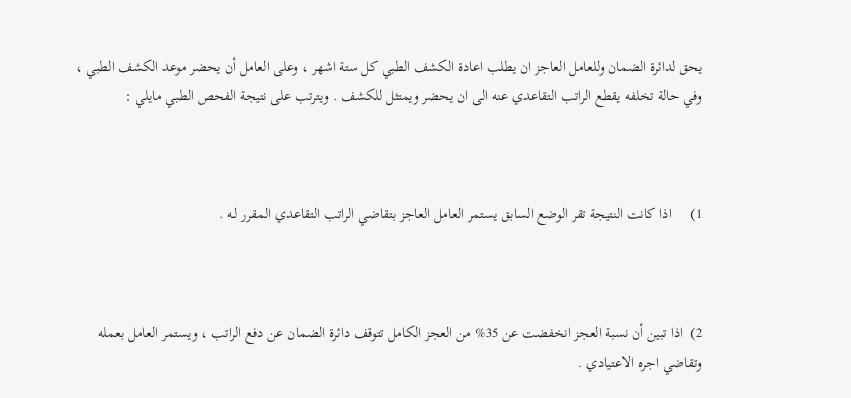يحق لدائرة الضمان وللعامل العاجز ان يطلب اعادة الكشف الطبي كل ستة اشهر ، وعلى العامل أن يحضر موعد الكشف الطبي ، وفي حالة تخلفه يقطع الراتب التقاعدي عنه الى ان يحضر ويمتثل للكشف . ويترتب على نتيجة الفحص الطبي مايلي :



1)     اذا كانت النتيجة تقر الوضع السابق يستمر العامل العاجز بتقاضي الراتب التقاعدي المقرر لـه .



2)  اذا تبين أن نسبة العجز انخفضت عن 35% من العجز الكامل تتوقف دائرة الضمان عن دفع الراتب ، ويستمر العامل بعمله وتقاضي اجره الاعتيادي .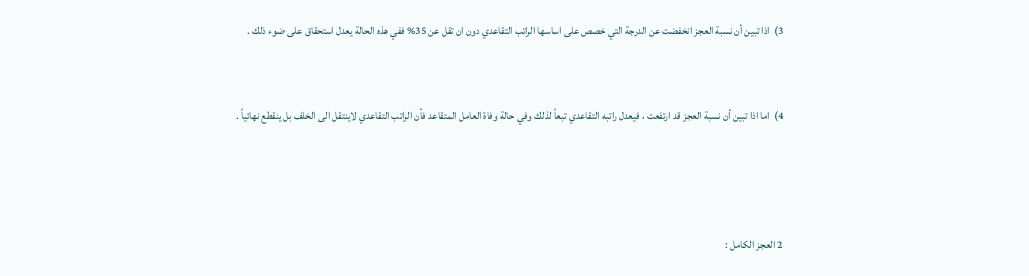3)  اذا تبين أن نسبة العجز انخفضت عن الدرجة التي خصص على اساسها الراتب التقاعدي دون ان تقل عن 35% ففي هذه الحالة يعدل استحقاق على ضوء ذلك .



4)  اما اذا تبين أن نسبة العجز قد ارتفعت ، فيعدل راتبه التقاعدي تبعاً لذلك وفي حالة وفاة العامل المتقاعد فأن الراتب التقاعدي لاينتقل الى الخلف بل ينقطع نهائياً .





2 العجز الكامل :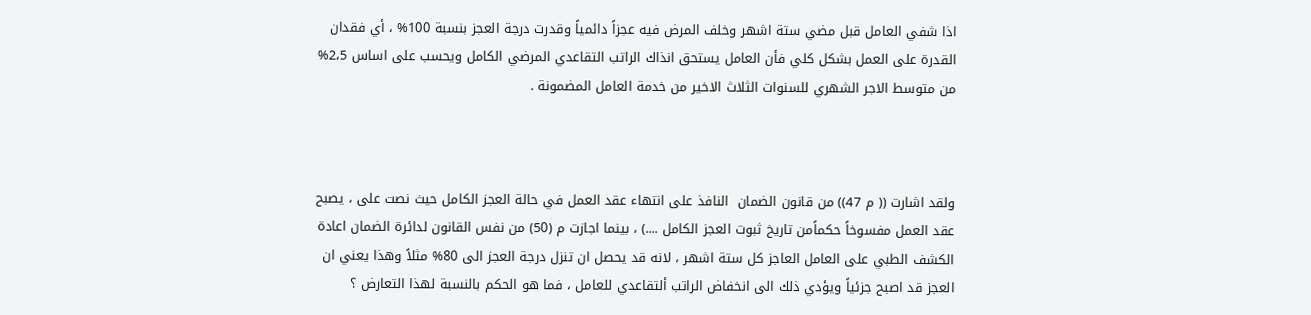اذا شفي العامل قبل مضي ستة اشهر وخلف المرض فيه عجزاً دائمياً وقدرت درجة العجز بنسبة 100% ، أي فقدان القدرة على العمل بشكل كلي فأن العامل يستحق انذاك الراتب التقاعدي المرضي الكامل ويحسب على اساس 2،5% من متوسط الاجر الشهري للسنوات الثلاث الاخير من خدمة العامل المضمونة .



ولقد اشارت (( م 47)) من قانون الضمان  النافذ على انتهاء عقد العمل في حالة العجز الكامل حيث نصت على ، يصبح عقد العمل مفسوخاً حكماًمن تاريخ ثبوت العجز الكامل ....) ، بينما اجازت م (50) من نفس القانون لدائرة الضمان اعادة الكشف الطبي على العامل العاجز كل ستة اشهر ، لانه قد يحصل ان تنزل درجة العجز الى 80% مثلاً وهذا يعني ان العجز قد اصبح جزئياً ويؤدي ذلك الى انخفاض الراتب ألتقاعدي للعامل ، فما هو الحكم بالنسبة لهذا التعارض ؟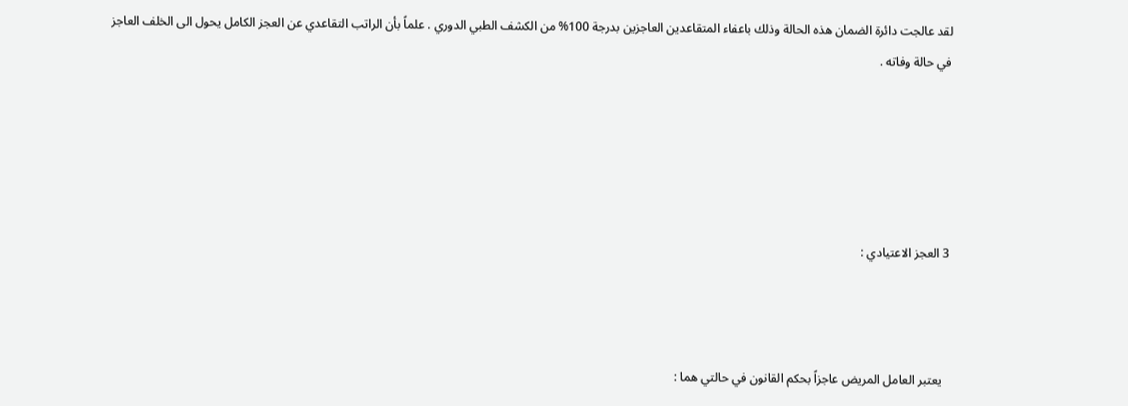لقد عالجت دائرة الضمان هذه الحالة وذلك باعفاء المتقاعدين العاجزين بدرجة 100% من الكشف الطبي الدوري . علماً بأن الراتب التقاعدي عن العجز الكامل يحول الى الخلف العاجز في حالة وفاته .





3 العجز الاعتيادي :



  يعتبر العامل المريض عاجزاً بحكم القانون في حالتي هما :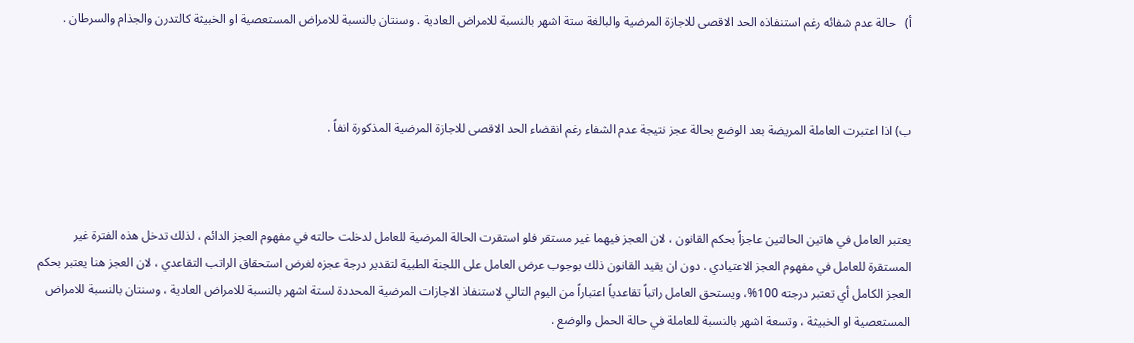أ‌)   حالة عدم شفائه رغم استنفاذه الحد الاقصى للاجازة المرضية والبالغة ستة اشهر بالنسبة للامراض العادية . وسنتان بالنسبة للامراض المستعصية او الخبيثة كالتدرن والجذام والسرطان .



ب‌) اذا اعتبرت العاملة المريضة بعد الوضع بحالة عجز نتيجة عدم الشفاء رغم انقضاء الحد الاقصى للاجازة المرضية المذكورة انفاً .



يعتبر العامل في هاتين الحالتين عاجزاً بحكم القانون ، لان العجز فيهما غير مستقر فلو استقرت الحالة المرضية للعامل لدخلت حالته في مفهوم العجز الدائم ، لذلك تدخل هذه الفترة غير المستقرة للعامل في مفهوم العجز الاعتيادي . دون ان يقيد القانون ذلك بوجوب عرض العامل على اللجنة الطبية لتقدير درجة عجزه لغرض استحقاق الراتب التقاعدي ، لان العجز هنا يعتبر بحكم العجز الكامل أي تعتبر درجته 100%، ويستحق العامل راتباً تقاعدياً اعتباراً من اليوم التالي لاستنفاذ الاجازات المرضية المحددة لستة اشهر بالنسبة للامراض العادية ، وسنتان بالنسبة للامراض المستعصية او الخبيثة ، وتسعة اشهر بالنسبة للعاملة في حالة الحمل والوضع .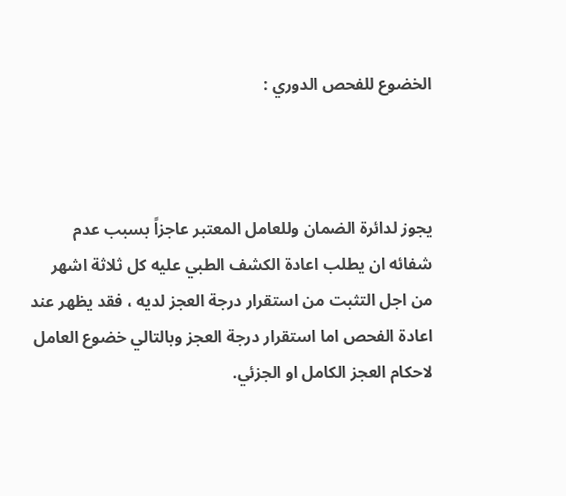الخضوع للفحص الدوري :



يجوز لدائرة الضمان وللعامل المعتبر عاجزاً بسبب عدم شفائه ان يطلب اعادة الكشف الطبي عليه كل ثلاثة اشهر من اجل التثبت من استقرار درجة العجز لديه ، فقد يظهر عند اعادة الفحص اما استقرار درجة العجز وبالتالي خضوع العامل لاحكام العجز الكامل او الجزئي.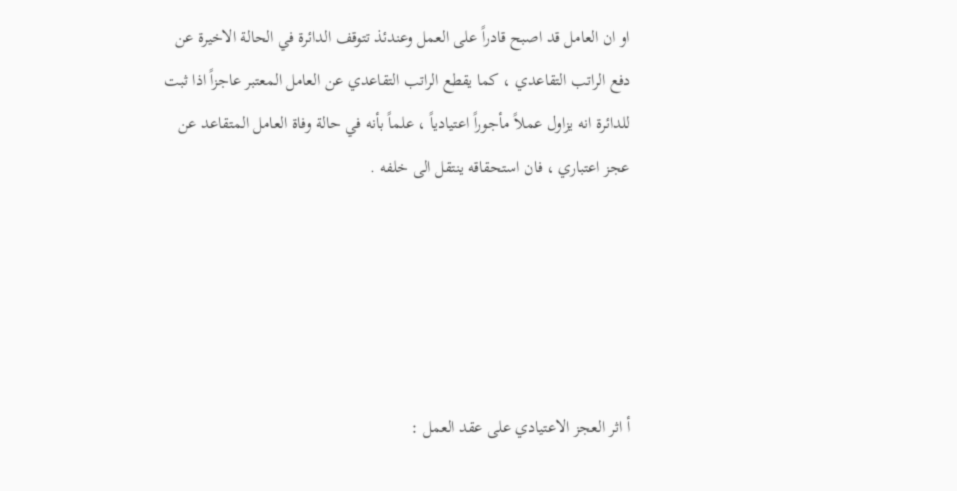او ان العامل قد اصبح قادراً على العمل وعندئذ تتوقف الدائرة في الحالة الاخيرة عن دفع الراتب التقاعدي ، كما يقطع الراتب التقاعدي عن العامل المعتبر عاجزاً اذا ثبت للدائرة انه يزاول عملاً مأجوراً اعتيادياً ، علماً بأنه في حالة وفاة العامل المتقاعد عن عجز اعتباري ، فان استحقاقه ينتقل الى خلفه .





أ اثر العجز الاعتيادي على عقد العمل :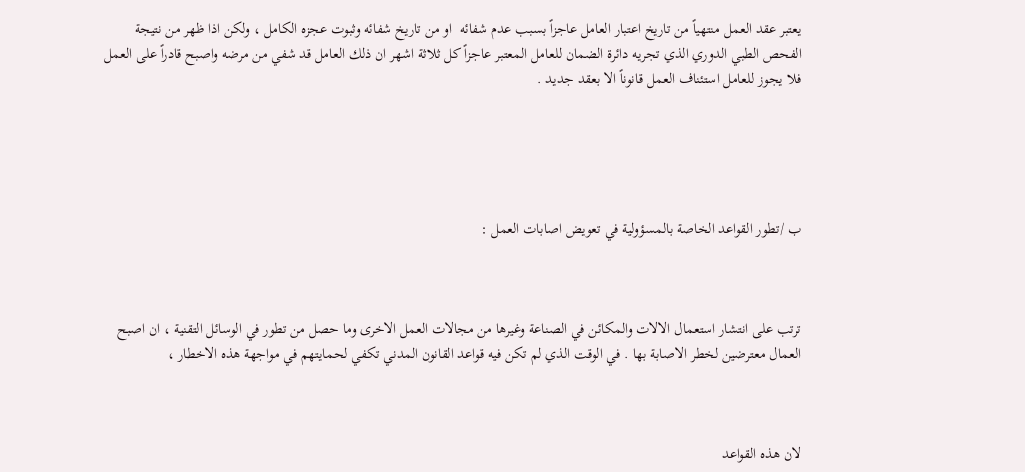يعتبر عقد العمل منتهياً من تاريخ اعتبار العامل عاجزاً بسبب عدم شفائه  او من تاريخ شفائه وثبوت عجزه الكامل ، ولكن اذا ظهر من نتيجة الفحص الطبي الدوري الذي تجريه دائرة الضمان للعامل المعتبر عاجزاً كل ثلاثة اشهر ان ذلك العامل قد شفي من مرضه واصبح قادراً على العمل فلا يجوز للعامل استئناف العمل قانوناً الا بعقد جديد .





ب /تطور القواعد الخاصة بالمسؤولية في تعويض اصابات العمل :



ترتب على انتشار استعمال الالات والمكائن في الصناعة وغيرها من مجالات العمل الاخرى وما حصل من تطور في الوسائل التقنية ، ان اصبح العمال معترضين لخطر الاصابة بها . في الوقت الذي لم تكن فيه قواعد القانون المدني تكفي لحمايتهم في مواجهة هذه الاخطار ،



لان هذه القواعد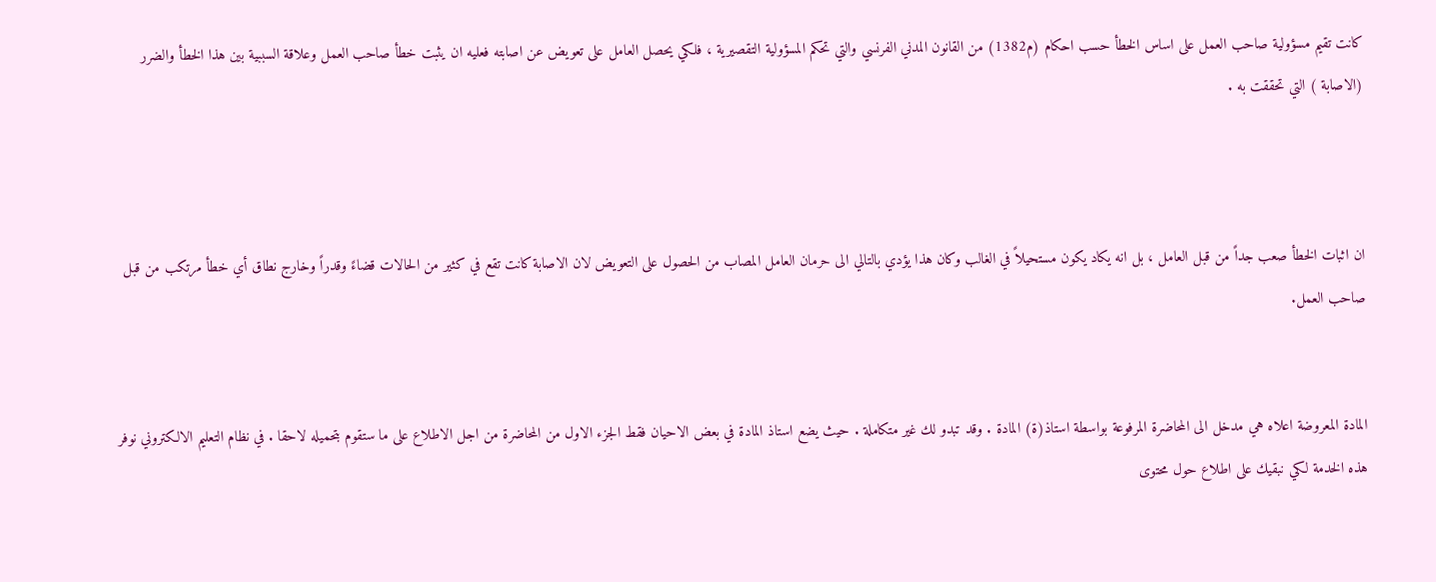كانت تقيم مسؤولية صاحب العمل على اساس الخطأ حسب احكام (م1382) من القانون المدني الفرنسي والتي تحكم المسؤولية التقصيرية ، فلكي يحصل العامل على تعويض عن اصابته فعليه ان يثبت خطأ صاحب العمل وعلاقة السببية بين هذا الخطأ والضرر (الاصابة ) التي تحققت به .



ان اثبات الخطأ صعب جداً من قبل العامل ، بل انه يكاد يكون مستحيلاً في الغالب وكان هذا يؤدي بالتالي الى حرمان العامل المصاب من الحصول على التعويض لان الاصابة كانت تقع في كثير من الحالات قضاءً وقدراً وخارج نطاق أي خطأ مرتكب من قبل صاحب العمل.


المادة المعروضة اعلاه هي مدخل الى المحاضرة المرفوعة بواسطة استاذ(ة) المادة . وقد تبدو لك غير متكاملة . حيث يضع استاذ المادة في بعض الاحيان فقط الجزء الاول من المحاضرة من اجل الاطلاع على ما ستقوم بتحميله لاحقا . في نظام التعليم الالكتروني نوفر هذه الخدمة لكي نبقيك على اطلاع حول محتوى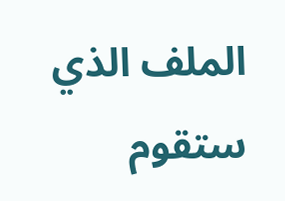الملف الذي ستقوم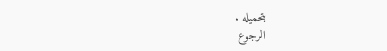بتحميله .
الرجوع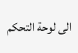الى لوحة التحكم